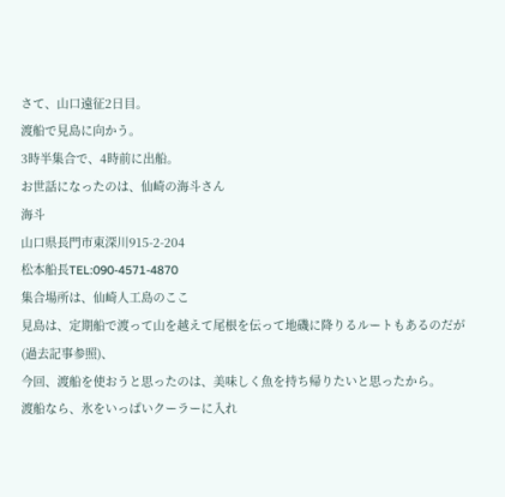さて、山口遠征2日目。
渡船で見島に向かう。
3時半集合で、4時前に出船。
お世話になったのは、仙崎の海斗さん
海斗
山口県長門市東深川915-2-204
松本船長TEL:090-4571-4870
集合場所は、仙崎人工島のここ
見島は、定期船で渡って山を越えて尾根を伝って地磯に降りるルートもあるのだが(過去記事参照)、
今回、渡船を使おうと思ったのは、美味しく魚を持ち帰りたいと思ったから。
渡船なら、氷をいっぱいクーラーに入れ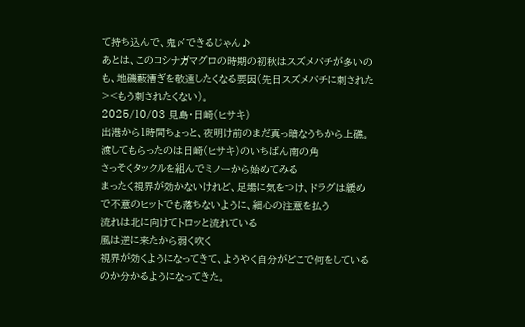て持ち込んで、鬼〆できるじゃん♪
あとは、このコシナガマグロの時期の初秋はスズメバチが多いのも、地磯藪漕ぎを敬遠したくなる要因(先日スズメバチに刺された><もう刺されたくない)。
2025/10/03 見島・日崎(ヒサキ)
出港から1時間ちょっと、夜明け前のまだ真っ暗なうちから上礁。
渡してもらったのは日崎(ヒサキ)のいちばん南の角
さっそくタックルを組んでミノーから始めてみる
まったく視界が効かないけれど、足場に気をつけ、ドラグは緩めで不意のヒットでも落ちないように、細心の注意を払う
流れは北に向けてトロッと流れている
風は逆に来たから弱く吹く
視界が効くようになってきて、ようやく自分がどこで何をしているのか分かるようになってきた。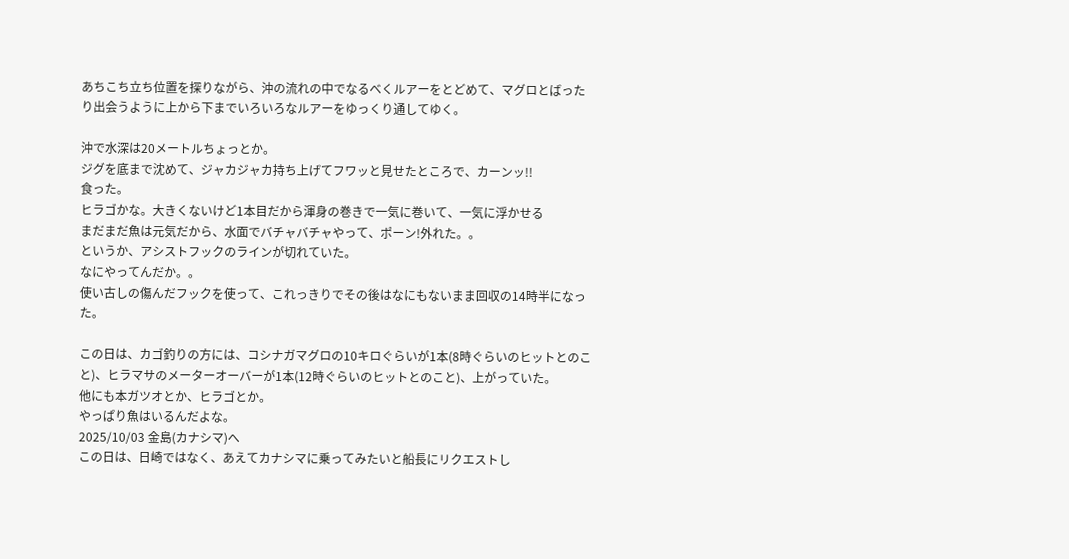あちこち立ち位置を探りながら、沖の流れの中でなるべくルアーをとどめて、マグロとばったり出会うように上から下までいろいろなルアーをゆっくり通してゆく。

沖で水深は20メートルちょっとか。
ジグを底まで沈めて、ジャカジャカ持ち上げてフワッと見せたところで、カーンッ!!
食った。
ヒラゴかな。大きくないけど1本目だから渾身の巻きで一気に巻いて、一気に浮かせる
まだまだ魚は元気だから、水面でバチャバチャやって、ポーン!外れた。。
というか、アシストフックのラインが切れていた。
なにやってんだか。。
使い古しの傷んだフックを使って、これっきりでその後はなにもないまま回収の14時半になった。

この日は、カゴ釣りの方には、コシナガマグロの10キロぐらいが1本(8時ぐらいのヒットとのこと)、ヒラマサのメーターオーバーが1本(12時ぐらいのヒットとのこと)、上がっていた。
他にも本ガツオとか、ヒラゴとか。
やっぱり魚はいるんだよな。
2025/10/03 金島(カナシマ)へ
この日は、日崎ではなく、あえてカナシマに乗ってみたいと船長にリクエストし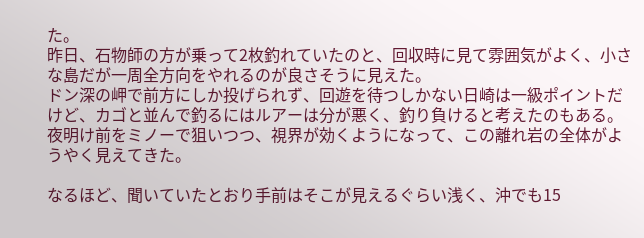た。
昨日、石物師の方が乗って2枚釣れていたのと、回収時に見て雰囲気がよく、小さな島だが一周全方向をやれるのが良さそうに見えた。
ドン深の岬で前方にしか投げられず、回遊を待つしかない日崎は一級ポイントだけど、カゴと並んで釣るにはルアーは分が悪く、釣り負けると考えたのもある。
夜明け前をミノーで狙いつつ、視界が効くようになって、この離れ岩の全体がようやく見えてきた。

なるほど、聞いていたとおり手前はそこが見えるぐらい浅く、沖でも15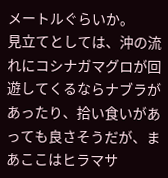メートルぐらいか。
見立てとしては、沖の流れにコシナガマグロが回遊してくるならナブラがあったり、拾い食いがあっても良さそうだが、まあここはヒラマサ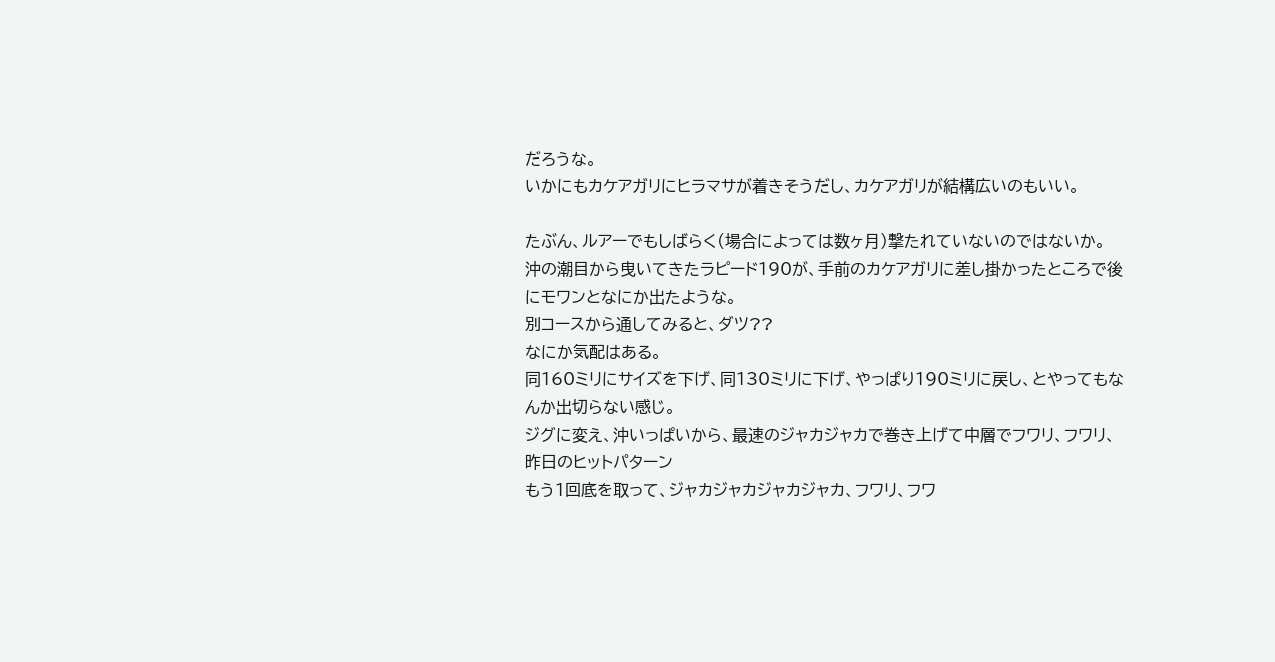だろうな。
いかにもカケアガリにヒラマサが着きそうだし、カケアガリが結構広いのもいい。

たぶん、ルアーでもしばらく(場合によっては数ヶ月)撃たれていないのではないか。
沖の潮目から曳いてきたラピード190が、手前のカケアガリに差し掛かったところで後にモワンとなにか出たような。
別コースから通してみると、ダツ??
なにか気配はある。
同160ミリにサイズを下げ、同130ミリに下げ、やっぱり190ミリに戻し、とやってもなんか出切らない感じ。
ジグに変え、沖いっぱいから、最速のジャカジャカで巻き上げて中層でフワリ、フワリ、昨日のヒットパターン
もう1回底を取って、ジャカジャカジャカジャカ、フワリ、フワ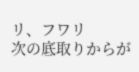リ、フワリ
次の底取りからが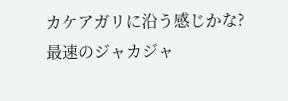カケアガリに沿う感じかな?
最速のジャカジャ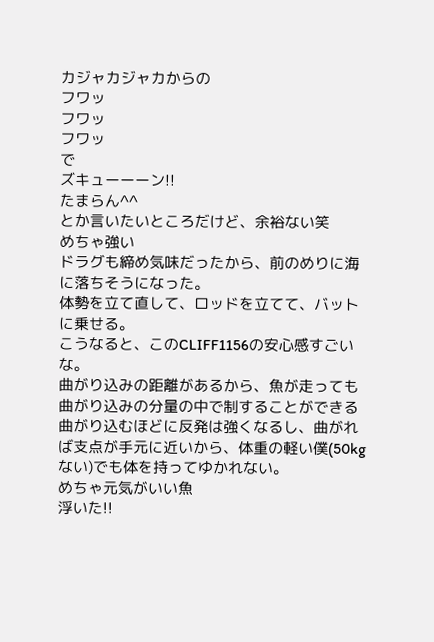カジャカジャカからの
フワッ
フワッ
フワッ
で
ズキューーーン!!
たまらん^^
とか言いたいところだけど、余裕ない笑
めちゃ強い
ドラグも締め気味だったから、前のめりに海に落ちそうになった。
体勢を立て直して、ロッドを立てて、バットに乗せる。
こうなると、このCLIFF1156の安心感すごいな。
曲がり込みの距離があるから、魚が走っても曲がり込みの分量の中で制することができる
曲がり込むほどに反発は強くなるし、曲がれば支点が手元に近いから、体重の軽い僕(50kgない)でも体を持ってゆかれない。
めちゃ元気がいい魚
浮いた!!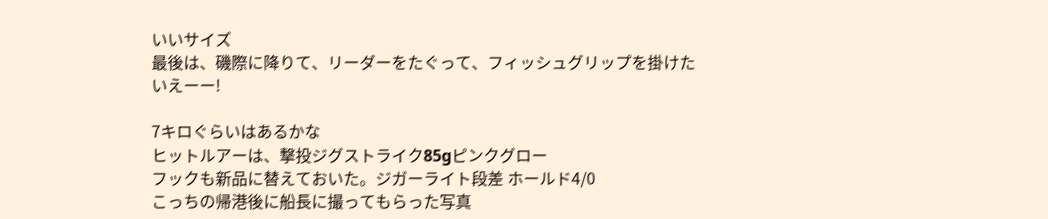いいサイズ
最後は、磯際に降りて、リーダーをたぐって、フィッシュグリップを掛けた
いえーー!

7キロぐらいはあるかな
ヒットルアーは、撃投ジグストライク85gピンクグロー
フックも新品に替えておいた。ジガーライト段差 ホールド4/0
こっちの帰港後に船長に撮ってもらった写真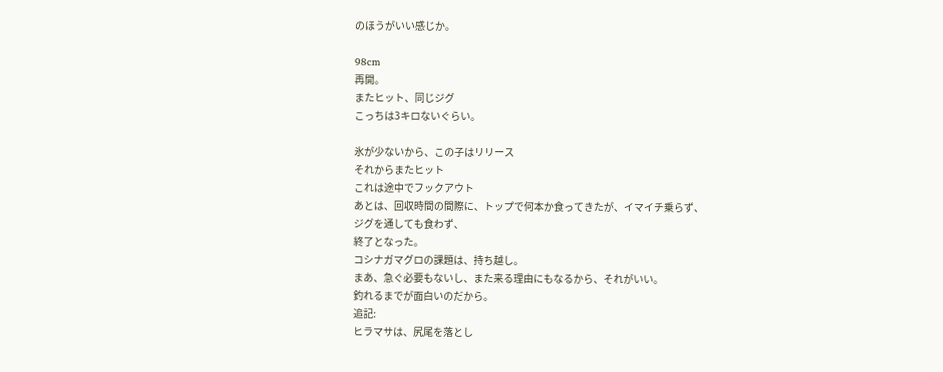のほうがいい感じか。

98cm
再開。
またヒット、同じジグ
こっちは3キロないぐらい。

氷が少ないから、この子はリリース
それからまたヒット
これは途中でフックアウト
あとは、回収時間の間際に、トップで何本か食ってきたが、イマイチ乗らず、
ジグを通しても食わず、
終了となった。
コシナガマグロの課題は、持ち越し。
まあ、急ぐ必要もないし、また来る理由にもなるから、それがいい。
釣れるまでが面白いのだから。
追記:
ヒラマサは、尻尾を落とし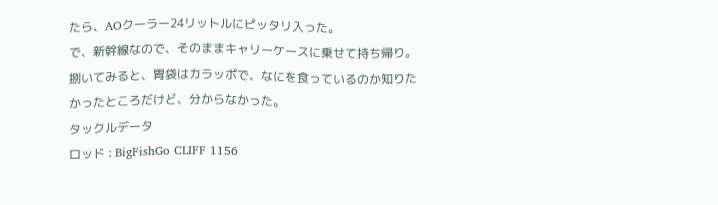たら、AOクーラー24リットルにピッタリ入った。
で、新幹線なので、そのままキャリーケースに乗せて持ち帰り。
捌いてみると、胃袋はカラッポで、なにを食っているのか知りたかったところだけど、分からなかった。
タックルデータ
ロッド : BigFishGo CLIFF 1156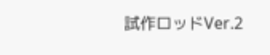試作ロッドVer.2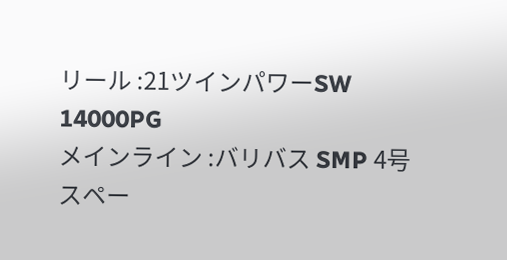リール :21ツインパワーSW 14000PG
メインライン :バリバス SMP 4号
スペー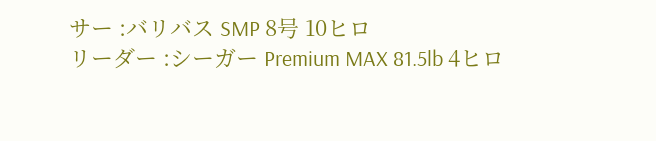サー :バリバス SMP 8号 10ヒロ
リーダー :シーガー Premium MAX 81.5lb 4ヒロ